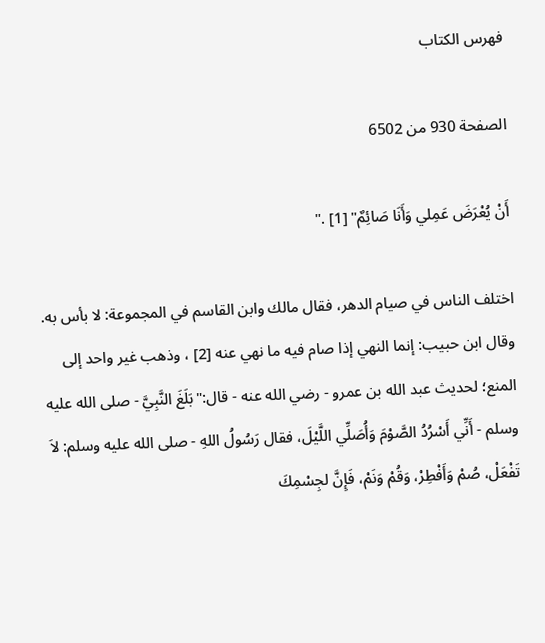فهرس الكتاب

الصفحة 930 من 6502

أَنْ يُعْرَضَ عَمِلي وَأَنَا صَائِمٌ" [1] ."

اختلف الناس في صيام الدهر، فقال مالك وابن القاسم في المجموعة: لا بأس به. وقال ابن حبيب: إنما النهي إذا صام فيه ما نهي عنه [2] ، وذهب غير واحد إلى المنع؛ لحديث عبد الله بن عمرو - رضي الله عنه - قال:"بَلَغَ النَّبِيَّ - صلى الله عليه وسلم - أَنِّي أَسْرُدُ الصَّوْمَ وَأُصَلِّي اللَّيْلَ، فقال رَسُولُ اللهِ - صلى الله عليه وسلم: لاَ تَفْعَلْ، صُمْ وَأَفْطِرْ، وَقُمْ وَنَمْ، فَإِنَّ لجِسْمِكَ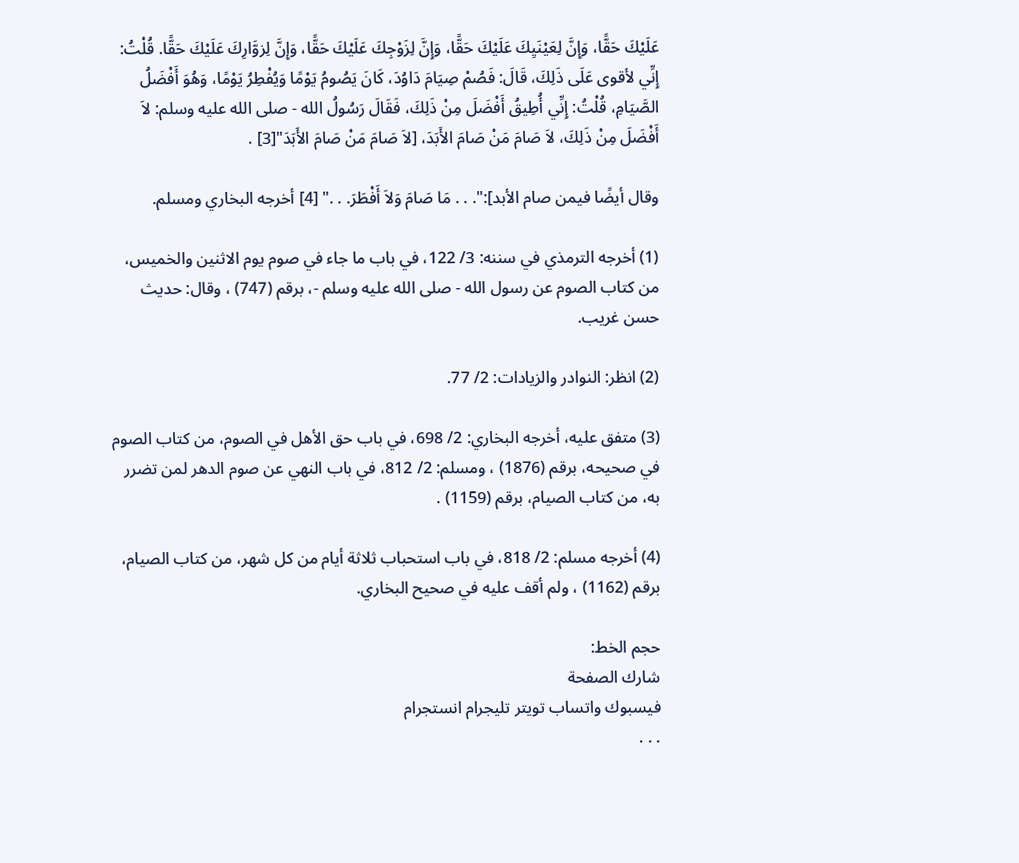عَلَيْكَ حَقًّا، وَإِنَّ لِعَيْنَيِكَ عَلَيْكَ حَقًّا، وَإِنَّ لِزَوْجِكَ عَلَيْكَ حَقًّا، وَإِنَّ لِزوَّارِكَ عَلَيْكَ حَقًّا. قُلْتُ: إِنِّي لأقوى عَلَى ذَلِكَ، قَالَ: فَصُمْ صِيَامَ دَاوُدَ، كَانَ يَصُومُ يَوْمًا وَيُفْطِرُ يَوْمًا، وَهُوَ أَفْضَلُ الصَّيَامِ، قُلْتُ: إِنِّي أُطِيقُ أَفْضَلَ مِنْ ذَلِكَ، فَقَالَ رَسُولُ الله - صلى الله عليه وسلم: لاَ أَفْضَلَ مِنْ ذَلِكَ، لاَ صَامَ مَنْ صَامَ الأَبَدَ، [لاَ صَامَ مَنْ صَامَ الأَبَدَ"[3] .

وقال أيضًا فيمن صام الأبد]:". . . مَا صَامَ وَلاَ أَفْطَرَ. . ." [4] أخرجه البخاري ومسلم.

(1) أخرجه الترمذي في سننه: 3/ 122، في باب ما جاء في صوم يوم الاثنين والخميس، من كتاب الصوم عن رسول الله - صلى الله عليه وسلم -، برقم (747) ، وقال: حديث حسن غريب.

(2) انظر: النوادر والزيادات: 2/ 77.

(3) متفق عليه، أخرجه البخاري: 2/ 698، في باب حق الأهل في الصوم، من كتاب الصوم في صحيحه، برقم (1876) ، ومسلم: 2/ 812، في باب النهي عن صوم الدهر لمن تضرر به، من كتاب الصيام، برقم (1159) .

(4) أخرجه مسلم: 2/ 818، في باب استحباب ثلاثة أيام من كل شهر، من كتاب الصيام، برقم (1162) ، ولم أقف عليه في صحيح البخاري.

حجم الخط:
شارك الصفحة
فيسبوك واتساب تويتر تليجرام انستجرام
. . .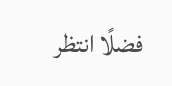فضلًا انتظر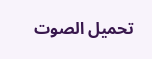تحميل الصوت